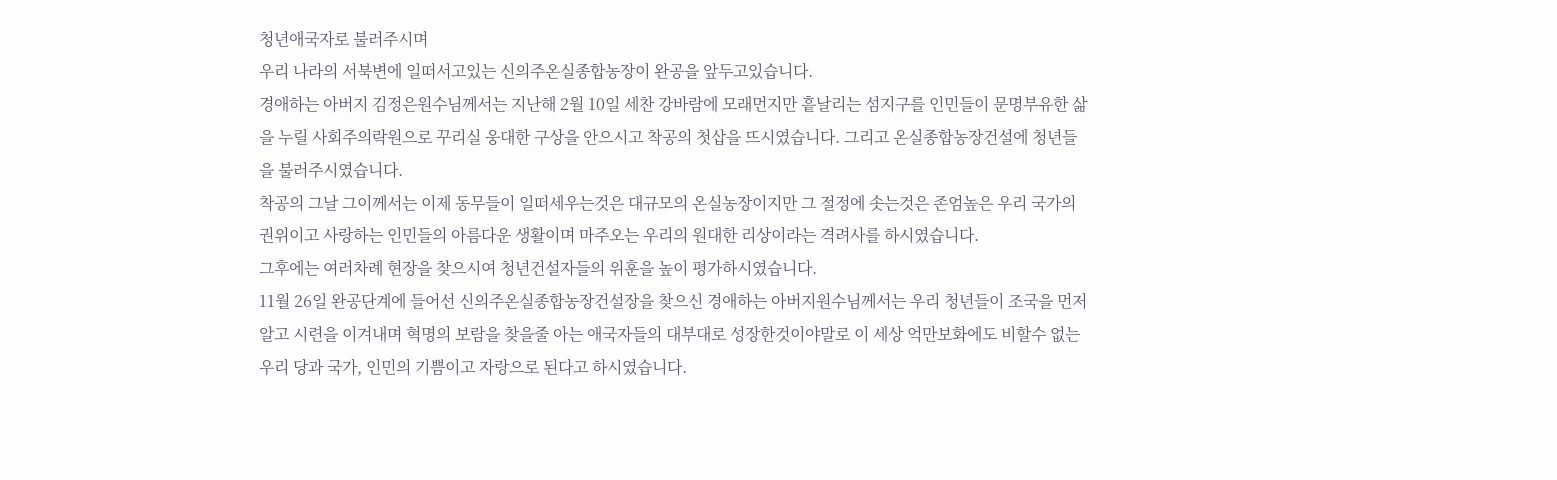청년애국자로 불러주시며
우리 나라의 서북변에 일떠서고있는 신의주온실종합농장이 완공을 앞두고있습니다.
경애하는 아버지 김정은원수님께서는 지난해 2월 10일 세찬 강바람에 모래먼지만 흩날리는 섬지구를 인민들이 문명부유한 삶을 누릴 사회주의락원으로 꾸리실 웅대한 구상을 안으시고 착공의 첫삽을 뜨시였습니다. 그리고 온실종합농장건설에 청년들을 불러주시였습니다.
착공의 그날 그이께서는 이제 동무들이 일떠세우는것은 대규모의 온실농장이지만 그 절정에 솟는것은 존엄높은 우리 국가의 권위이고 사랑하는 인민들의 아름다운 생활이며 마주오는 우리의 원대한 리상이라는 격려사를 하시였습니다.
그후에는 여러차례 현장을 찾으시여 청년건설자들의 위훈을 높이 평가하시였습니다.
11월 26일 완공단계에 들어선 신의주온실종합농장건설장을 찾으신 경애하는 아버지원수님께서는 우리 청년들이 조국을 먼저 알고 시련을 이겨내며 혁명의 보람을 찾을줄 아는 애국자들의 대부대로 성장한것이야말로 이 세상 억만보화에도 비할수 없는 우리 당과 국가, 인민의 기쁨이고 자랑으로 된다고 하시였습니다.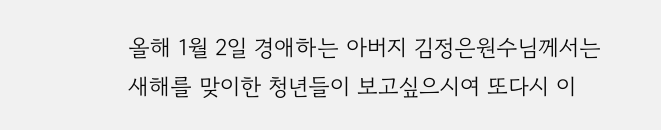올해 1월 2일 경애하는 아버지 김정은원수님께서는 새해를 맞이한 청년들이 보고싶으시여 또다시 이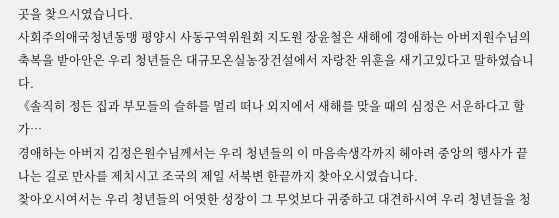곳을 찾으시였습니다.
사회주의애국청년동맹 평양시 사동구역위원회 지도원 장윤철은 새해에 경애하는 아버지원수님의 축복을 받아안은 우리 청년들은 대규모온실농장건설에서 자랑찬 위훈을 새기고있다고 말하였습니다.
《솔직히 정든 집과 부모들의 슬하를 멀리 떠나 외지에서 새해를 맞을 때의 심정은 서운하다고 할가…
경애하는 아버지 김정은원수님께서는 우리 청년들의 이 마음속생각까지 헤아려 중앙의 행사가 끝나는 길로 만사를 제치시고 조국의 제일 서북변 한끝까지 찾아오시였습니다.
찾아오시여서는 우리 청년들의 어엿한 성장이 그 무엇보다 귀중하고 대견하시여 우리 청년들을 청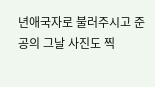년애국자로 불러주시고 준공의 그날 사진도 찍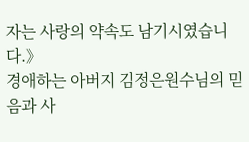자는 사랑의 약속도 남기시였습니다.》
경애하는 아버지 김정은원수님의 믿음과 사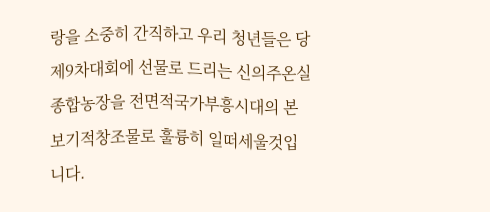랑을 소중히 간직하고 우리 청년들은 당 제9차대회에 선물로 드리는 신의주온실종합농장을 전면적국가부흥시대의 본보기적창조물로 훌륭히 일떠세울것입니다.